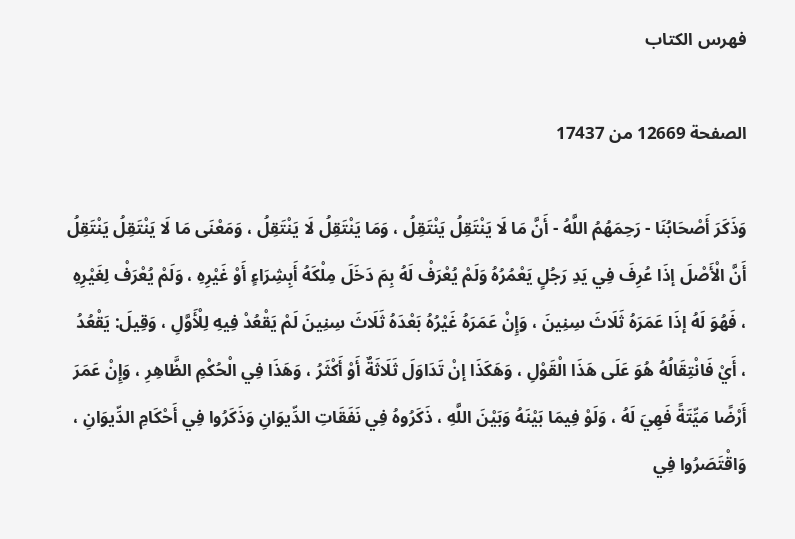فهرس الكتاب

الصفحة 12669 من 17437

وَذَكَرَ أَصْحَابُنَا - رَحِمَهُمُ اللَّهُ - أَنَّ مَا لَا يَنْتَقِلُ يَنْتَقِلُ ، وَمَا يَنْتَقِلُ لَا يَنْتَقِلُ ، وَمَعْنَى مَا لَا يَنْتَقِلُ يَنْتَقِلُ أَنَّ الْأَصْلَ إذَا عُرِفَ فِي يَدِ رَجُلٍ يَعْمُرُهُ وَلَمْ يُعْرَفْ لَهُ بِمَ دَخَلَ مِلْكَهُ أَبِشِرَاءٍ أَوْ غَيْرِهِ ، وَلَمْ يُعْرَفْ لِغَيْرِهِ ، فَهُوَ لَهُ إذَا عَمَرَهُ ثَلَاثَ سِنِينَ ، وَإِنْ عَمَرَهُ غَيْرُهُ بَعْدَهُ ثَلَاثَ سِنِينَ لَمْ يَقْعُدْ فِيهِ لِلْأَوَّلِ ، وَقِيلَ: يَقْعُدُ ، أَيْ فَانْتِقَالُهُ هُوَ عَلَى هَذَا الْقَوْلِ ، وَهَكَذَا إنْ تَدَاوَلَ ثَلَاثَةٌ أَوْ أَكْثَرُ ، وَهَذَا فِي الْحُكْمِ الظَّاهِرِ ، وَإِنْ عَمَرَ أَرْضًا مَيِّتَةً فَهِيَ لَهُ ، وَلَوْ فِيمَا بَيْنَهُ وَبَيْنَ اللَّهِ ، ذَكَرُوهُ فِي نَفَقَاتِ الدِّيوَانِ وَذَكَرُوا فِي أَحْكَامِ الدِّيوَانِ ، وَاقْتَصَرُوا فِي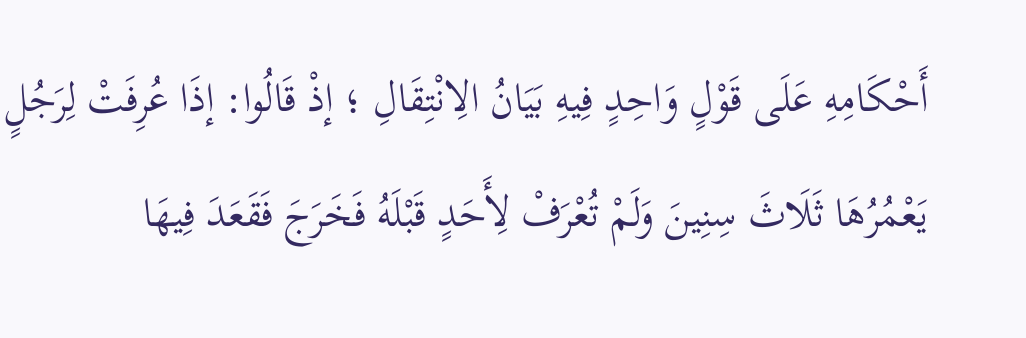أَحْكَامِهِ عَلَى قَوْلٍ وَاحِدٍ فِيهِ بَيَانُ الِانْتِقَالِ ؛ إذْ قَالُوا: إذَا عُرِفَتْ لِرَجُلٍ يَعْمُرُهَا ثَلَاثَ سِنِينَ وَلَمْ تُعْرَفْ لِأَحَدٍ قَبْلَهُ فَخَرَجَ فَقَعَدَ فِيهَا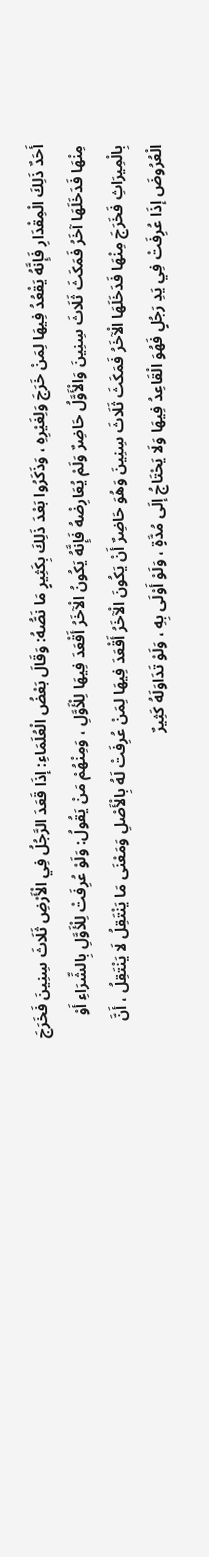أَحَدٌ ذَلِكَ الْمِقْدَارِ فَإِنَّهُ يَقْعُدُ فِيهَا لِمَنْ خَرَجَ وَلِغَيْرِهِ ، وَذَكَرُوا بَعْدَ ذَلِكَ بِكَثِيرٍ مَا نَصُّهُ: وَقَالَ بَعْضُ الْعُلَمَاءِ: إذَا قَعَدَ الرَّجُلُ فِي الْأَرْضِ ثَلَاثَ سِنِينَ فَخَرَجَ مِنْهَا فَدَخَلَهَا آخَرُ فَمَكَثَ ثَلَاثَ سِنِينَ وَالْأَوَّلُ حَاضِرٌ وَلَمْ يُعَارِضْهُ فَإِنَّهُ يَكُونُ الْآخَرُ أَقْعَدَ فِيهَا لِلْأَوَّلِ ، وَمِنْهُمْ مَنْ يَقُولُ: وَلَوْ عُرِفَتْ لِلْأَوَّلِ بِالشِّرَاءِ أَوْ بِالْمِيرَاثِ فَخَرَجَ مِنْهَا فَدَخَلَهَا الْآخَرُ فَمَكَثَ ثَلَاثَ سِنِينَ وَهُوَ حَاضِرٌ أَنْ يَكُونَ الْآخَرُ أَقْعَدَ فِيهَا لِمَنْ عُرِفَتْ لَهُ بِالْأَصْلِ وَمَعْنَى مَا يَنْتَقِلُ لَا يَنْتَقِلُ ، أَنَّ الْعُرُوضَ إذَا عُرِفَتْ فِي يَدِ رَجُلٍ فَهُوَ الْقَاعِدُ فِيهَا وَلَا يَحْتَاجُ إلَى مُدَّةٍ ، وَلَوْ أَوْلَى بِهِ ، وَلَوْ تَدَاوَلَهُ كَثِيرٌ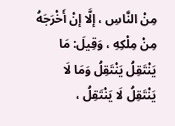مِنْ النَّاسِ ، إلَّا إنْ أَخْرَجَهُ مِنْ مِلْكِهِ ، وَقِيلَ: مَا يَنْتَقِلُ يَنْتَقِلُ وَمَا لَا يَنْتَقِلُ لَا يَنْتَقِلُ ،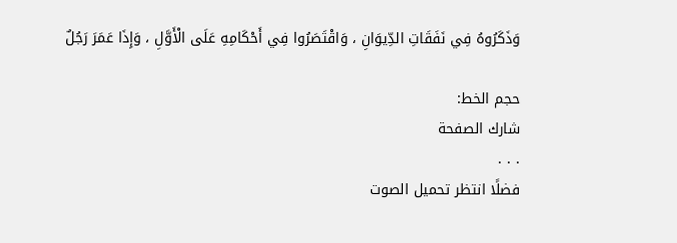وَذَكَرُوهُ فِي نَفَقَاتِ الدِّيوَانِ ، وَاقْتَصَرُوا فِي أَحْكَامِهِ عَلَى الْأَوَّلِ ، وَإِذَا عَمَرَ رَجُلٌ

حجم الخط:
شارك الصفحة
. . .
فضلًا انتظر تحميل الصوت